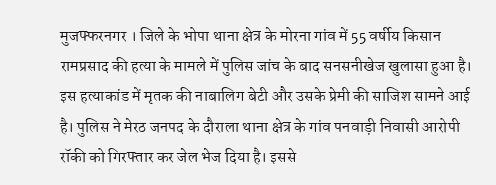मुजफ्फरनगर । जिले के भोपा थाना क्षेत्र के मोरना गांव में 55 वर्षीय किसान रामप्रसाद की हत्या के मामले में पुलिस जांच के बाद सनसनीखेज खुलासा हुआ है। इस हत्याकांड में मृतक की नाबालिग बेटी और उसके प्रेमी की साजिश सामने आई है। पुलिस ने मेरठ जनपद के दौराला थाना क्षेत्र के गांव पनवाड़ी निवासी आरोपी रॉकी को गिरफ्तार कर जेल भेज दिया है। इससे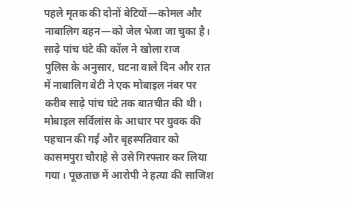पहले मृतक की दोनों बेटियों—कोमल और नाबालिग बहन—को जेल भेजा जा चुका है।
साढ़े पांच घंटे की कॉल ने खोला राज
पुलिस के अनुसार, घटना वाले दिन और रात में नाबालिग बेटी ने एक मोबाइल नंबर पर करीब साढ़े पांच घंटे तक बातचीत की थी। मोबाइल सर्विलांस के आधार पर युवक की पहचान की गई और बृहस्पतिवार को कासमपुरा चौराहे से उसे गिरफ्तार कर लिया गया। पूछताछ में आरोपी ने हत्या की साजिश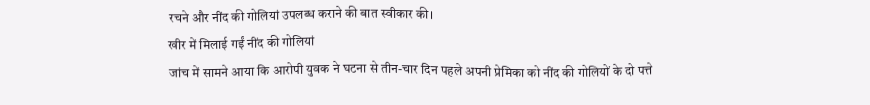रचने और नींद की गोलियां उपलब्ध कराने की बात स्वीकार की।
खीर में मिलाई गईं नींद की गोलियां
जांच में सामने आया कि आरोपी युवक ने घटना से तीन-चार दिन पहले अपनी प्रेमिका को नींद की गोलियों के दो पत्ते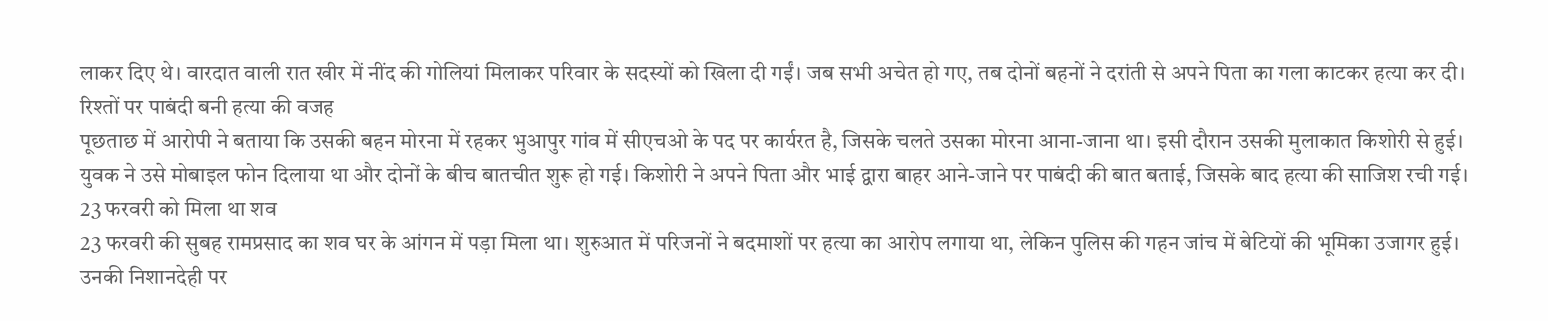लाकर दिए थे। वारदात वाली रात खीर में नींद की गोलियां मिलाकर परिवार के सदस्यों को खिला दी गईं। जब सभी अचेत हो गए, तब दोनों बहनों ने दरांती से अपने पिता का गला काटकर हत्या कर दी।
रिश्तों पर पाबंदी बनी हत्या की वजह
पूछताछ में आरोपी ने बताया कि उसकी बहन मोरना में रहकर भुआपुर गांव में सीएचओ के पद पर कार्यरत है, जिसके चलते उसका मोरना आना-जाना था। इसी दौरान उसकी मुलाकात किशोरी से हुई। युवक ने उसे मोबाइल फोन दिलाया था और दोनों के बीच बातचीत शुरू हो गई। किशोरी ने अपने पिता और भाई द्वारा बाहर आने-जाने पर पाबंदी की बात बताई, जिसके बाद हत्या की साजिश रची गई।
23 फरवरी को मिला था शव
23 फरवरी की सुबह रामप्रसाद का शव घर के आंगन में पड़ा मिला था। शुरुआत में परिजनों ने बदमाशों पर हत्या का आरोप लगाया था, लेकिन पुलिस की गहन जांच में बेटियों की भूमिका उजागर हुई। उनकी निशानदेही पर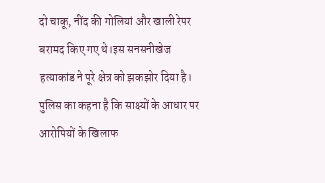दो चाकू, नींद की गोलियां और खाली रेपर बरामद किए गए थे।इस सनसनीखेज हत्याकांड ने पूरे क्षेत्र को झकझोर दिया है। पुलिस का कहना है कि साक्ष्यों के आधार पर आरोपियों के खिलाफ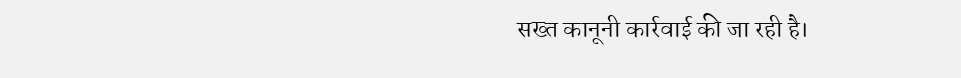सख्त कानूनी कार्रवाई की जा रही है।